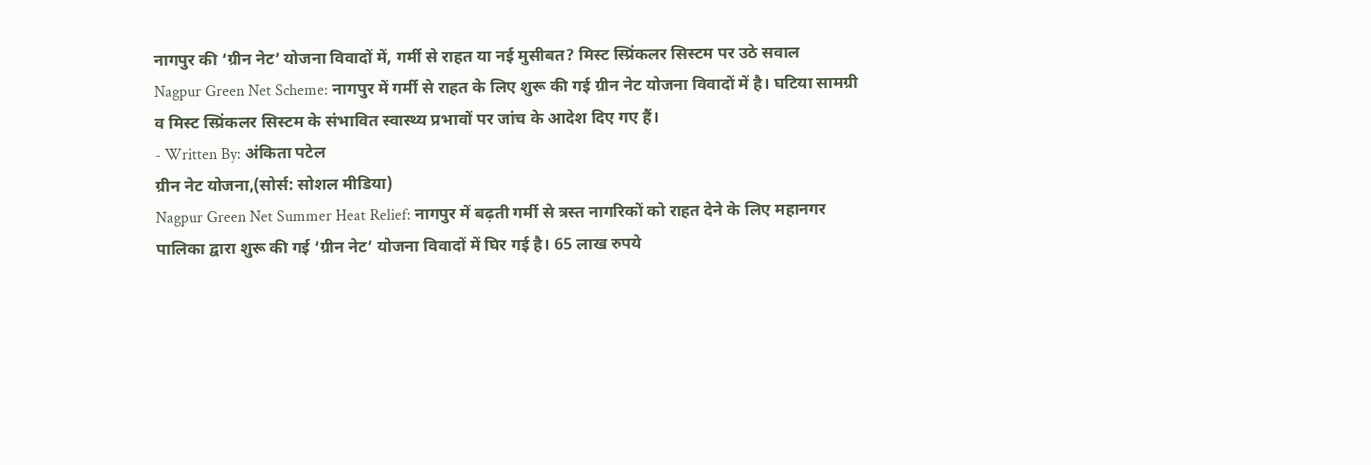नागपुर की ‘ग्रीन नेट’ योजना विवादों में, गर्मी से राहत या नई मुसीबत? मिस्ट स्प्रिंकलर सिस्टम पर उठे सवाल
Nagpur Green Net Scheme: नागपुर में गर्मी से राहत के लिए शुरू की गई ग्रीन नेट योजना विवादों में है। घटिया सामग्री व मिस्ट स्प्रिंकलर सिस्टम के संभावित स्वास्थ्य प्रभावों पर जांच के आदेश दिए गए हैं।
- Written By: अंकिता पटेल
ग्रीन नेट योजना,(सोर्स: सोशल मीडिया)
Nagpur Green Net Summer Heat Relief: नागपुर में बढ़ती गर्मी से त्रस्त नागरिकों को राहत देने के लिए महानगर पालिका द्वारा शुरू की गई ‘ग्रीन नेट’ योजना विवादों में घिर गई है। 65 लाख रुपये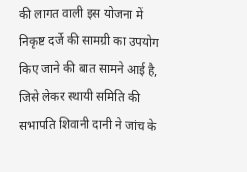की लागत वाली इस योजना में निकृष्ट दर्जे की सामग्री का उपयोग किए जाने की बात सामने आई है, जिसे लेकर स्थायी समिति की सभापति शिवानी दानी ने जांच के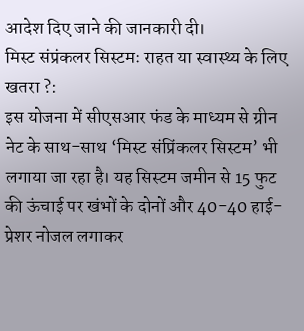आदेश दिए जाने की जानकारी दी।
मिस्ट संप्रंकलर सिस्टमः राहत या स्वास्थ्य के लिए खतरा ?:
इस योजना में सीएसआर फंड के माध्यम से ग्रीन नेट के साथ-साथ ‘मिस्ट संप्रिंकलर सिस्टम’ भी लगाया जा रहा है। यह सिस्टम जमीन से 15 फुट की ऊंचाई पर खंभों के दोनों और 40-40 हाई-प्रेशर नोजल लगाकर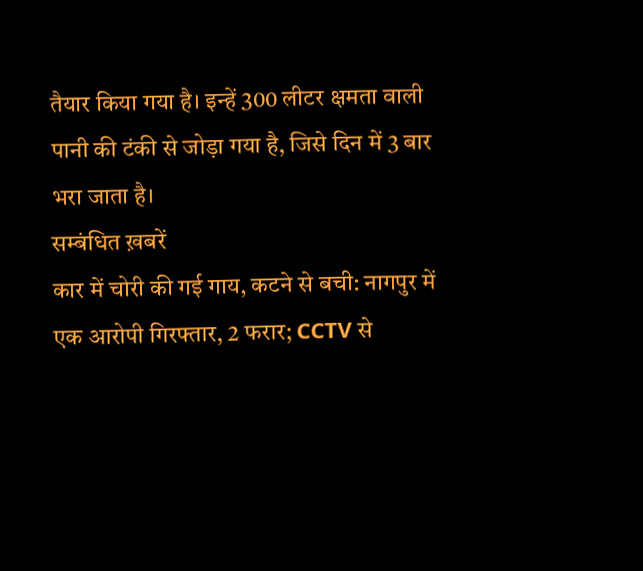तैयार किया गया है। इन्हें 300 लीटर क्षमता वाली पानी की टंकी से जोड़ा गया है, जिसे दिन में 3 बार भरा जाता है।
सम्बंधित ख़बरें
कार में चोरी की गई गाय, कटने से बची: नागपुर में एक आरोपी गिरफ्तार, 2 फरार; CCTV से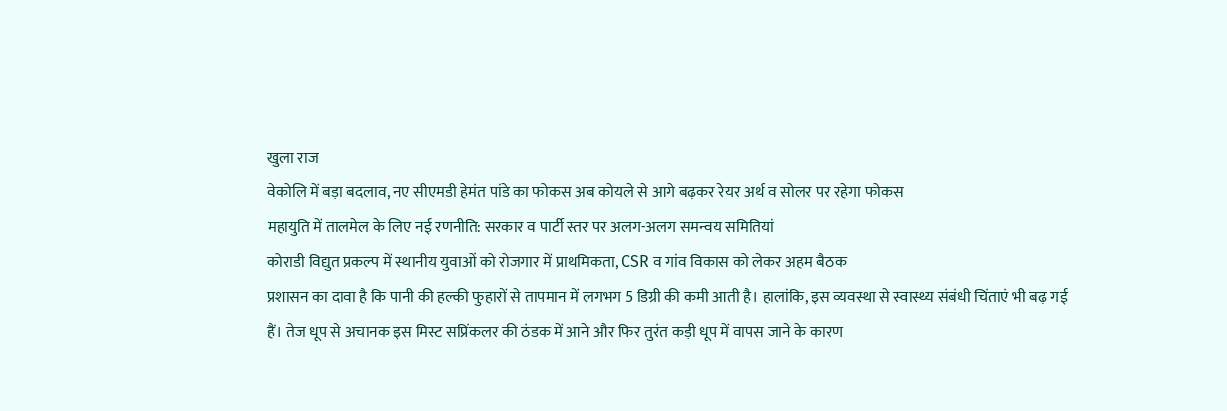खुला राज
वेकोलि में बड़ा बदलाव, नए सीएमडी हेमंत पांडे का फोकस अब कोयले से आगे बढ़कर रेयर अर्थ व सोलर पर रहेगा फोकस
महायुति में तालमेल के लिए नई रणनीति: सरकार व पार्टी स्तर पर अलग-अलग समन्वय समितियां
कोराडी विद्युत प्रकल्प में स्थानीय युवाओं को रोजगार में प्राथमिकता, CSR व गांव विकास को लेकर अहम बैठक
प्रशासन का दावा है कि पानी की हल्की फुहारों से तापमान में लगभग 5 डिग्री की कमी आती है। हालांकि, इस व्यवस्था से स्वास्थ्य संबंधी चिंताएं भी बढ़ गई हैं। तेज धूप से अचानक इस मिस्ट सप्रिंकलर की ठंडक में आने और फिर तुरंत कड़ी धूप में वापस जाने के कारण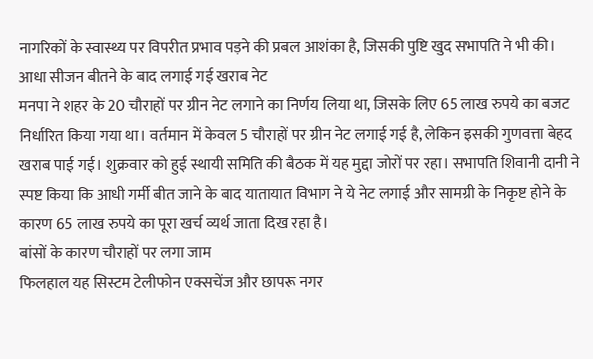नागरिकों के स्वास्थ्य पर विपरीत प्रभाव पड़ने की प्रबल आशंका है, जिसकी पुष्टि खुद सभापति ने भी की।
आधा सीजन बीतने के बाद लगाई गई खराब नेट
मनपा ने शहर के 20 चौराहों पर ग्रीन नेट लगाने का निर्णय लिया था, जिसके लिए 65 लाख रुपये का बजट निर्धारित किया गया था। वर्तमान में केवल 5 चौराहों पर ग्रीन नेट लगाई गई है, लेकिन इसकी गुणवत्ता बेहद खराब पाई गई। शुक्रवार को हुई स्थायी समिति की बैठक में यह मुद्दा जोरों पर रहा। सभापति शिवानी दानी ने स्पष्ट किया कि आधी गर्मी बीत जाने के बाद यातायात विभाग ने ये नेट लगाई और सामग्री के निकृष्ट होने के कारण 65 लाख रुपये का पूरा खर्च व्यर्थ जाता दिख रहा है।
बांसों के कारण चौराहों पर लगा जाम
फिलहाल यह सिस्टम टेलीफोन एक्सचेंज और छापरू नगर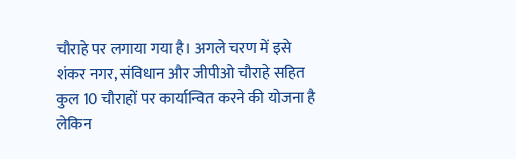चौराहे पर लगाया गया है। अगले चरण में इसे शंकर नगर, संविधान और जीपीओ चौराहे सहित कुल 10 चौराहों पर कार्यान्वित करने की योजना है लेकिन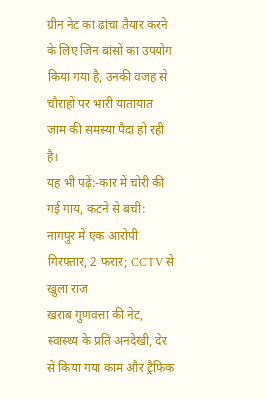ग्रीन नेट का ढांचा तैयार करने के लिए जिन बांसों का उपयोग किया गया है, उनकी वजह से चौराहों पर भारी यातायात जाम की समस्या पैदा हो रही है।
यह भी पढ़ें:-कार में चोरी की गई गाय, कटने से बची: नागपुर में एक आरोपी गिरफ्तार, 2 फरार; CCTV से खुला राज
खराब गुणवत्ता की नेट, स्वास्थ्य के प्रति अनदेखी, देर से किया गया काम और ट्रैफिक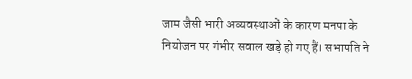जाम जैसी भारी अव्यवस्थाओं के कारण मनपा के नियोजन पर गंभीर सवाल खड़े हो गए हैं। सभापति ने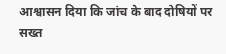आश्वासन दिया कि जांच के बाद दोषियों पर सख्त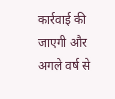कार्रवाई की जाएगी और अगले वर्ष से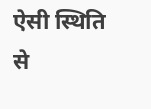ऐसी स्थिति से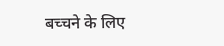बच्चने के लिए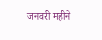जनवरी महीने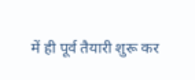में ही पूर्व तैयारी शुरू कर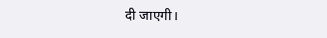दी जाएगी।